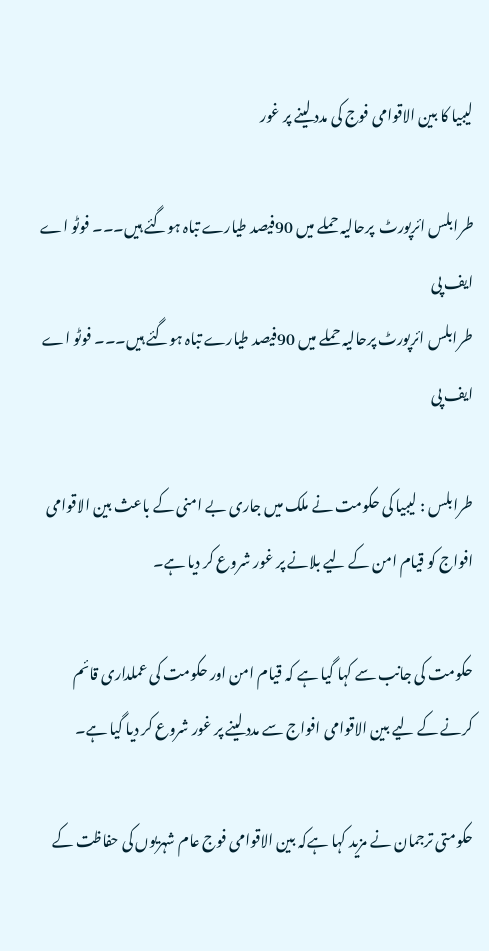لیبیا کا بین الاقوامی فوج کی مدد لینے پر غور

طرابلس ائرپورٹ  پرحالیہ حملے میں 90فیصد طیارے تباہ ہوگئے ہیں۔۔۔ فوٹو اے ایف پی
طرابلس ائرپورٹ پرحالیہ حملے میں 90فیصد طیارے تباہ ہوگئے ہیں۔۔۔ فوٹو اے ایف پی

طرابلس : لیبیا کی حکومت نے ملک میں جاری بے امنی کے باعث بین الاقوامی افواج کو قیام امن کے لیے بلانے پر غور شروع کر دیا ہے۔

حکومت کی جانب سے کہا گیا ہے کہ قیام امن اور حکومت کی عملداری قائم کرنے کے لیے بین الاقوامی افواج سے مدد لینے پر غور شروع کر دیا گیا ہے۔

حکومتی ترجمان نے مزید کہا ہےکہ بین الاقوامی فوج عام شہریوں کی حفاظت کے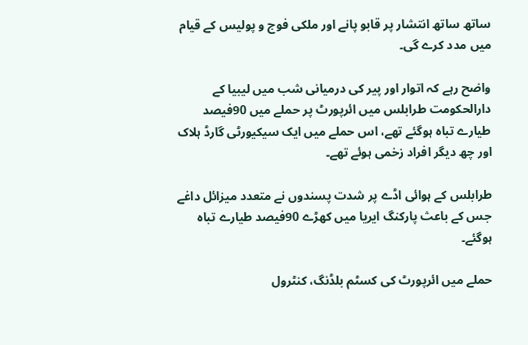ساتھ ساتھ انتشار پر قابو پانے اور ملکی فوج و پولیس کے قیام میں مدد کرے گی۔

واضح رہے کہ اتوار اور پیر کی درمیانی شب میں لیبیا کے دارالحکومت طرابلس میں ائرپورٹ پر حملے میں 90فیصد طیارے تباہ ہوگئے تھے، اس حملے میں ایک سیکیورٹی گارڈ ہلاک اور چھ دیگر افراد زخمی ہوئے تھے۔

طرابلس کے ہوائی اڈے پر شدت پسندوں نے متعدد میزائل داغے جس کے باعث پارکنگ ایریا میں کھڑے 90فیصد طیارے تباہ ہوگئے۔

حملے میں ائرپورٹ کی کسٹم بلڈنگ، کنٹرول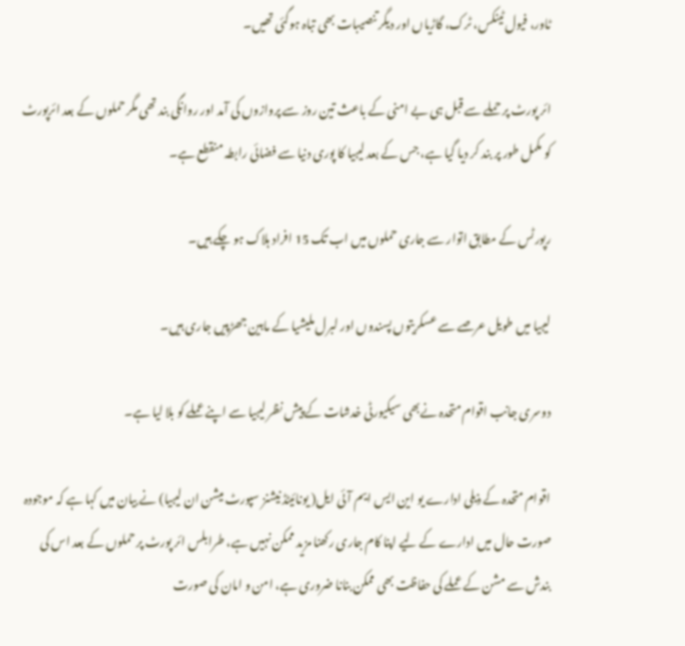ٹاور، فیول ٹینکس، ٹرک، گاڑیاں اور دیگر تنصیبات بھی تباہ ہوگئی تھیں۔

ائر پورٹ پر حملے سے قبل ہی بے امنی کے باعث تین روز سے پروازوں کی آمد اور روانگی بند تھی مگر حملوں کے بعد ائرپورٹ کو مکمل طور پر بند کر دیا گیا ہے، جس کے بعد لیبیا کا پوری دنیا سے فضائی رابطہ منقطع ہے۔

رپورٹس کے مطابق اتوار سے جاری حملوں میں اب تک 15 افراد ہلاک ہو چکے ہیں۔

لیبیا میں طویل عرصے سے عسکریتوں پسندوں اور لبرل ملیشیا کے مابین جھڑپیں جاری ہیں۔

دوسری جانب اقوام متحدہ نےبھی سیکیورٹی خدشات کے پیش نظر لیبیا سے اپنے عملے کو بلا لیا ہے۔

اقوام متحدہ کے ذیلی ادارے یو این ایس ایم آئی ایل( یونائیٹڈ نیشنز سپورٹ میشن ان لیبیا) نے بیان میں کہا ہے کہ موجودہ صورت حال میں ادارے کے لیے اپنا کام جاری رکھنا مزید ممکن نہیں ہے، طرابلس ائر پورٹ پر حملوں کے بعد اس کی بندش سے مشن کے عملے کی حفاظت بھی ممکن بنانا ضروری ہے، امن و امان کی صورت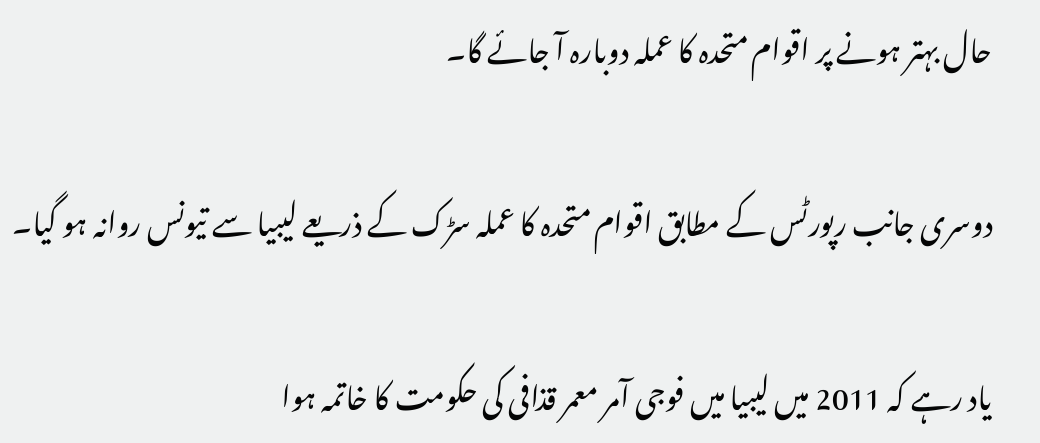حال بہتر ہونے پر اقوام متحدہ کا عملہ دوبارہ آ جائے گا۔

دوسری جانب رپورٹس کے مطابق اقوام متحدہ کا عملہ سڑک کے ذریعے لیبیا سے تیونس روانہ ہو گیا۔

یاد رہے کہ 2011 میں لیبیا میں فوجی آمر معمر قذافی کی حکومت کا خاتمہ ہوا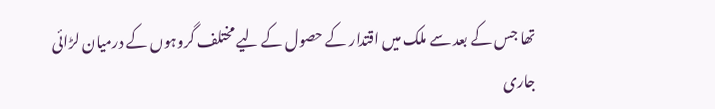تھا جس کے بعد سے ملک میں اقتدار کے حصول کے لیے مختلف گروہوں کے درمیان لڑائی جاری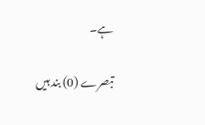ہے۔

تبصرے (0) بند ہیں